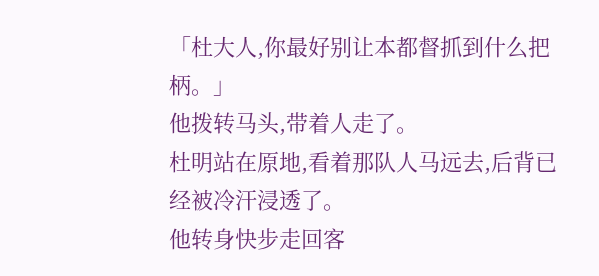「杜大人,你最好别让本都督抓到什么把柄。」
他拨转马头,带着人走了。
杜明站在原地,看着那队人马远去,后背已经被冷汗浸透了。
他转身快步走回客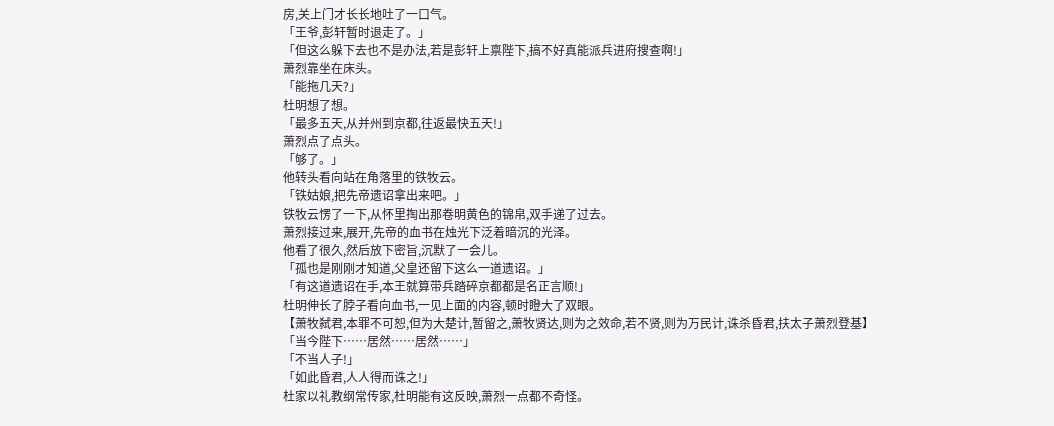房,关上门才长长地吐了一口气。
「王爷,彭轩暂时退走了。」
「但这么躲下去也不是办法,若是彭轩上禀陛下,搞不好真能派兵进府搜查啊!」
萧烈靠坐在床头。
「能拖几天?」
杜明想了想。
「最多五天,从并州到京都,往返最快五天!」
萧烈点了点头。
「够了。」
他转头看向站在角落里的铁牧云。
「铁姑娘,把先帝遗诏拿出来吧。」
铁牧云愣了一下,从怀里掏出那卷明黄色的锦帛,双手递了过去。
萧烈接过来,展开,先帝的血书在烛光下泛着暗沉的光泽。
他看了很久,然后放下密旨,沉默了一会儿。
「孤也是刚刚才知道,父皇还留下这么一道遗诏。」
「有这道遗诏在手,本王就算带兵踏碎京都都是名正言顺!」
杜明伸长了脖子看向血书,一见上面的内容,顿时瞪大了双眼。
【萧牧弑君,本罪不可恕,但为大楚计,暂留之,萧牧贤达,则为之效命,若不贤,则为万民计,诛杀昏君,扶太子萧烈登基】
「当今陛下……居然……居然……」
「不当人子!」
「如此昏君,人人得而诛之!」
杜家以礼教纲常传家,杜明能有这反映,萧烈一点都不奇怪。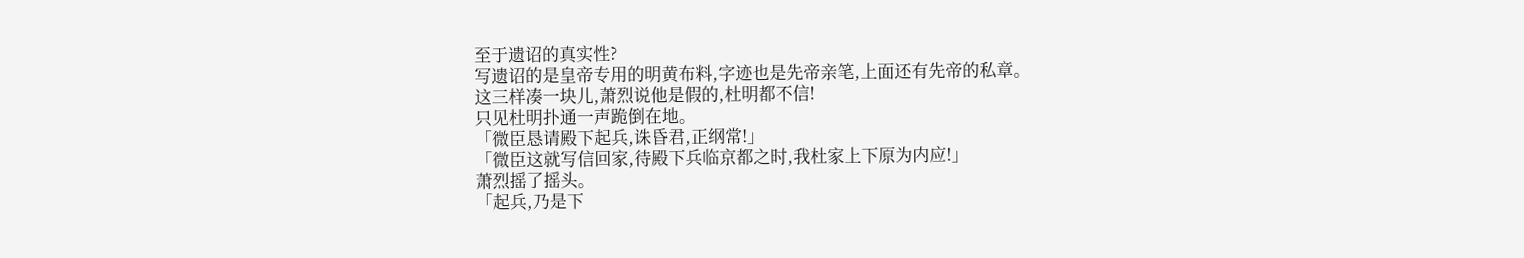至于遗诏的真实性?
写遗诏的是皇帝专用的明黄布料,字迹也是先帝亲笔,上面还有先帝的私章。
这三样凑一块儿,萧烈说他是假的,杜明都不信!
只见杜明扑通一声跪倒在地。
「微臣恳请殿下起兵,诛昏君,正纲常!」
「微臣这就写信回家,待殿下兵临京都之时,我杜家上下原为内应!」
萧烈摇了摇头。
「起兵,乃是下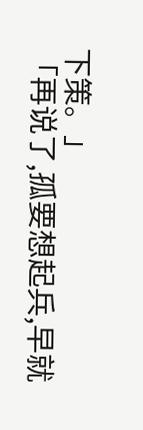下策。」
「再说了,孤要想起兵,早就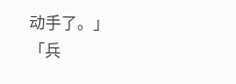动手了。」
「兵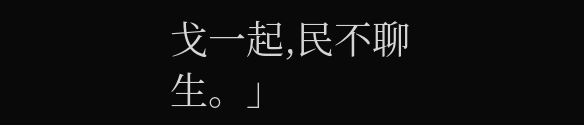戈一起,民不聊生。」